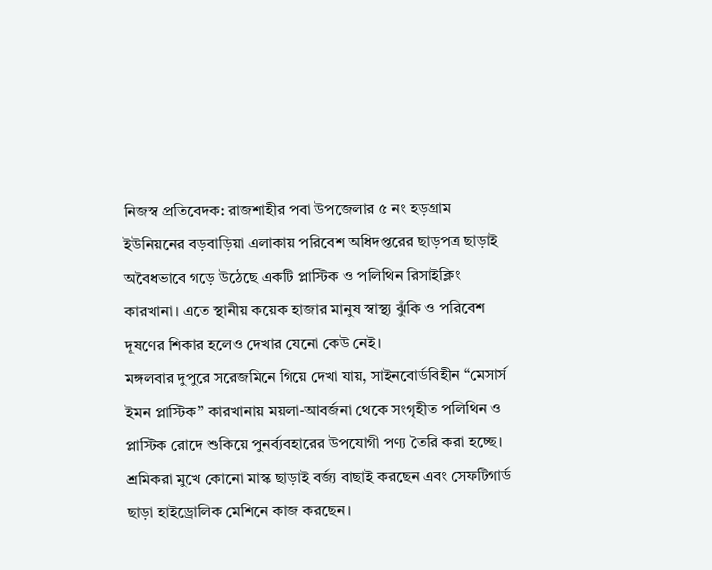নিজস্ব প্রতিবেদক: রাজশাহীর পবা উপজেলার ৫ নং হড়গ্রাম ইউনিয়নের বড়বাড়িয়া এলাকায় পরিবেশ অধিদপ্তরের ছাড়পত্র ছাড়াই অবৈধভাবে গড়ে উঠেছে একটি প্লাস্টিক ও পলিথিন রিসাইক্লিং কারখানা। এতে স্থানীয় কয়েক হাজার মানুষ স্বাস্থ্য ঝুঁকি ও পরিবেশ দূষণের শিকার হলেও দেখার যেনো কেউ নেই।
মঙ্গলবার দুপুরে সরেজমিনে গিয়ে দেখা যায়, সাইনবোর্ডবিহীন “মেসার্স ইমন প্লাস্টিক” কারখানায় ময়লা-আবর্জনা থেকে সংগৃহীত পলিথিন ও প্লাস্টিক রোদে শুকিয়ে পুনর্ব্যবহারের উপযোগী পণ্য তৈরি করা হচ্ছে। শ্রমিকরা মুখে কোনো মাস্ক ছাড়াই বর্জ্য বাছাই করছেন এবং সেফটিগার্ড ছাড়া হাইড্রোলিক মেশিনে কাজ করছেন।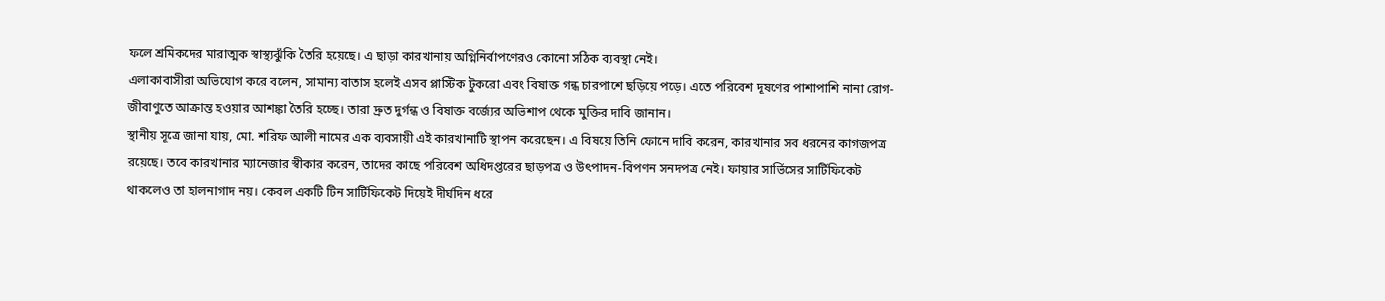ফলে শ্রমিকদের মারাত্মক স্বাস্থ্যঝুঁকি তৈরি হয়েছে। এ ছাড়া কারখানায় অগ্নিনির্বাপণেরও কোনো সঠিক ব্যবস্থা নেই।
এলাকাবাসীরা অভিযোগ করে বলেন, সামান্য বাতাস হলেই এসব প্লাস্টিক টুকরো এবং বিষাক্ত গন্ধ চারপাশে ছড়িয়ে পড়ে। এতে পরিবেশ দূষণের পাশাপাশি নানা রোগ-জীবাণুতে আক্রান্ত হওয়ার আশঙ্কা তৈরি হচ্ছে। তারা দ্রুত দুর্গন্ধ ও বিষাক্ত বর্জ্যের অভিশাপ থেকে মুক্তির দাবি জানান।
স্থানীয় সূত্রে জানা যায়, মো. শরিফ আলী নামের এক ব্যবসায়ী এই কারখানাটি স্থাপন করেছেন। এ বিষয়ে তিনি ফোনে দাবি করেন, কারখানার সব ধরনের কাগজপত্র রয়েছে। তবে কারখানার ম্যানেজার স্বীকার করেন, তাদের কাছে পরিবেশ অধিদপ্তরের ছাড়পত্র ও উৎপাদন-বিপণন সনদপত্র নেই। ফায়ার সার্ভিসের সার্টিফিকেট থাকলেও তা হালনাগাদ নয়। কেবল একটি টিন সার্টিফিকেট দিয়েই দীর্ঘদিন ধরে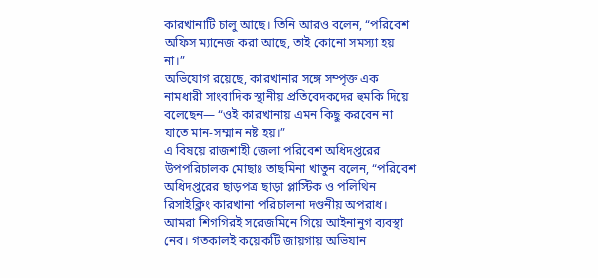কারখানাটি চালু আছে। তিনি আরও বলেন, “পরিবেশ অফিস ম্যানেজ করা আছে, তাই কোনো সমস্যা হয় না।”
অভিযোগ রয়েছে, কারখানার সঙ্গে সম্পৃক্ত এক নামধারী সাংবাদিক স্থানীয় প্রতিবেদকদের হুমকি দিয়ে বলেছেন— “ওই কারখানায় এমন কিছু করবেন না যাতে মান-সম্মান নষ্ট হয়।”
এ বিষয়ে রাজশাহী জেলা পরিবেশ অধিদপ্তরের উপপরিচালক মোছাঃ তাছমিনা খাতুন বলেন, “পরিবেশ অধিদপ্তরের ছাড়পত্র ছাড়া প্লাস্টিক ও পলিথিন রিসাইক্লিং কারখানা পরিচালনা দণ্ডনীয় অপরাধ। আমরা শিগগিরই সরেজমিনে গিয়ে আইনানুগ ব্যবস্থা নেব। গতকালই কয়েকটি জায়গায় অভিযান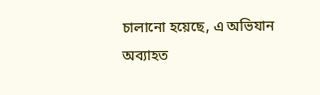চালানো হয়েছে, এ অভিযান অব্যাহত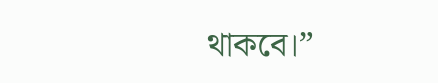থাকবে।”